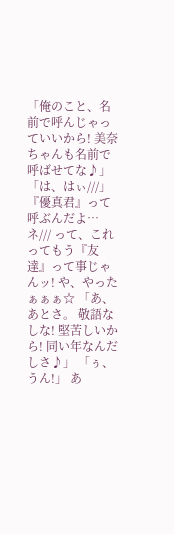「俺のこと、名前で呼んじゃっていいから! 美奈ちゃんも名前で呼ばせてな♪」 「は、はぃ///」 『優真君』って呼ぶんだよ…ネ/// って、これってもう『友達』って事じゃんッ! や、やったぁぁぁ☆ 「あ、あとさ。 敬語なしな! 堅苦しいから! 同い年なんだしさ♪」 「ぅ、うん!」 あ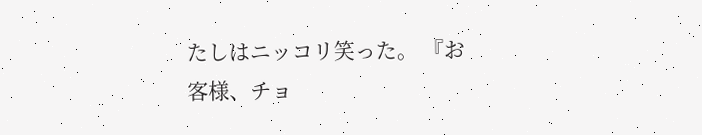たしはニッコリ笑った。 『お客様、チョ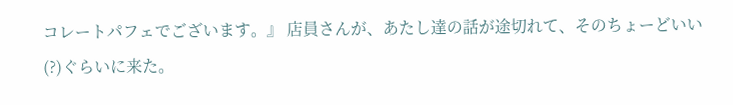コレートパフェでございます。』 店員さんが、あたし達の話が途切れて、そのちょーどいい(?)ぐらいに来た。